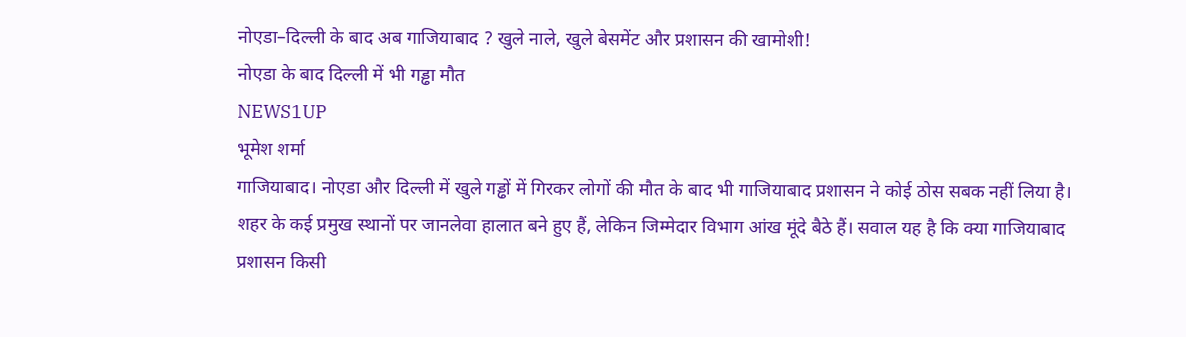नोएडा–दिल्ली के बाद अब गाजियाबाद ? खुले नाले, खुले बेसमेंट और प्रशासन की खामोशी!
नोएडा के बाद दिल्ली में भी गड्ढा मौत
NEWS1UP
भूमेश शर्मा
गाजियाबाद। नोएडा और दिल्ली में खुले गड्ढों में गिरकर लोगों की मौत के बाद भी गाजियाबाद प्रशासन ने कोई ठोस सबक नहीं लिया है। शहर के कई प्रमुख स्थानों पर जानलेवा हालात बने हुए हैं, लेकिन जिम्मेदार विभाग आंख मूंदे बैठे हैं। सवाल यह है कि क्या गाजियाबाद प्रशासन किसी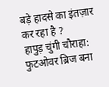बड़े हादसे का इंतज़ार कर रहा है ?
हापुड़ चुंगी चौराहा: फुटओवर ब्रिज बना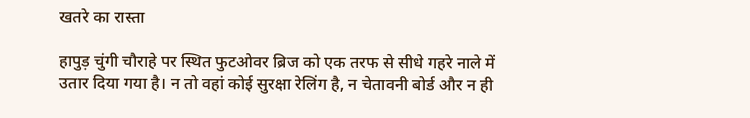खतरे का रास्ता

हापुड़ चुंगी चौराहे पर स्थित फुटओवर ब्रिज को एक तरफ से सीधे गहरे नाले में उतार दिया गया है। न तो वहां कोई सुरक्षा रेलिंग है, न चेतावनी बोर्ड और न ही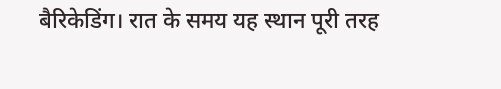बैरिकेडिंग। रात के समय यह स्थान पूरी तरह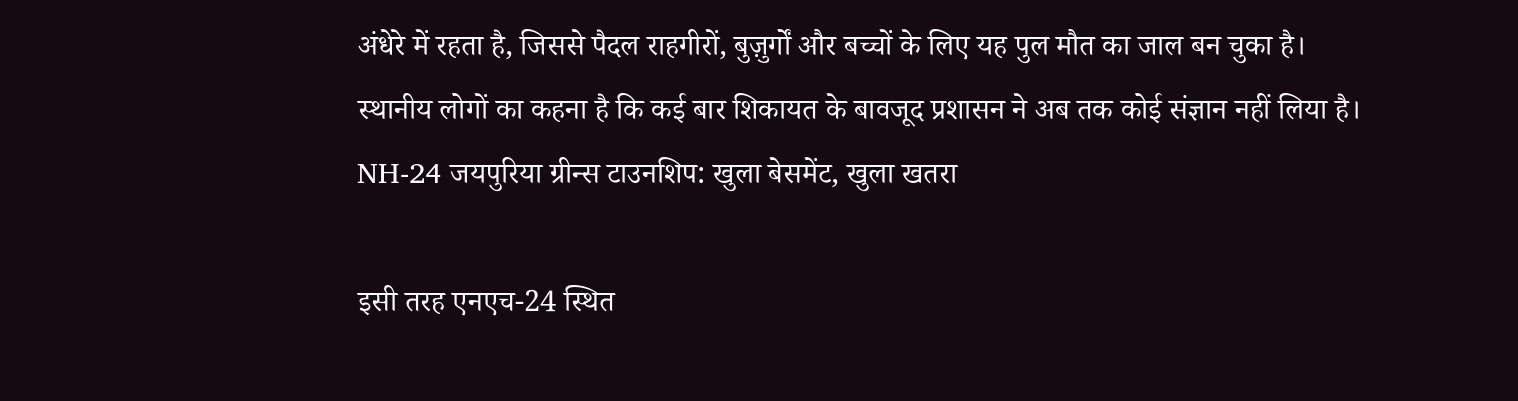अंधेरे में रहता है, जिससे पैदल राहगीरों, बुज़ुर्गों और बच्चों के लिए यह पुल मौत का जाल बन चुका है।
स्थानीय लोगों का कहना है कि कई बार शिकायत के बावजूद प्रशासन ने अब तक कोई संज्ञान नहीं लिया है।
NH-24 जयपुरिया ग्रीन्स टाउनशिप: खुला बेसमेंट, खुला खतरा

इसी तरह एनएच-24 स्थित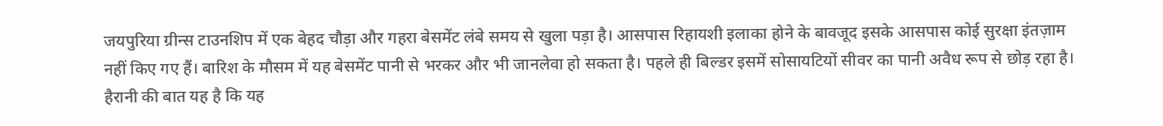जयपुरिया ग्रीन्स टाउनशिप में एक बेहद चौड़ा और गहरा बेसमेंट लंबे समय से खुला पड़ा है। आसपास रिहायशी इलाका होने के बावजूद इसके आसपास कोई सुरक्षा इंतज़ाम नहीं किए गए हैं। बारिश के मौसम में यह बेसमेंट पानी से भरकर और भी जानलेवा हो सकता है। पहले ही बिल्डर इसमें सोसायटियों सीवर का पानी अवैध रूप से छोड़ रहा है।
हैरानी की बात यह है कि यह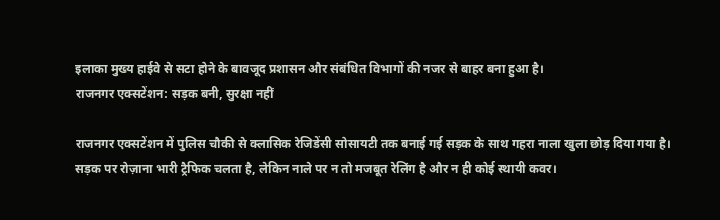इलाका मुख्य हाईवे से सटा होने के बावजूद प्रशासन और संबंधित विभागों की नजर से बाहर बना हुआ है।
राजनगर एक्सटेंशन: सड़क बनी, सुरक्षा नहीं

राजनगर एक्सटेंशन में पुलिस चौकी से क्लासिक रेजिडेंसी सोसायटी तक बनाई गई सड़क के साथ गहरा नाला खुला छोड़ दिया गया है। सड़क पर रोज़ाना भारी ट्रैफिक चलता है, लेकिन नाले पर न तो मजबूत रेलिंग है और न ही कोई स्थायी कवर।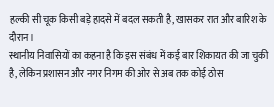हल्की सी चूक किसी बड़े हादसे में बदल सकती है, खासकर रात और बारिश के दौरान।
स्थानीय निवासियों का कहना है कि इस संबंध में कई बार शिकायत की जा चुकी है, लेकिन प्रशासन और नगर निगम की ओर से अब तक कोई ठोस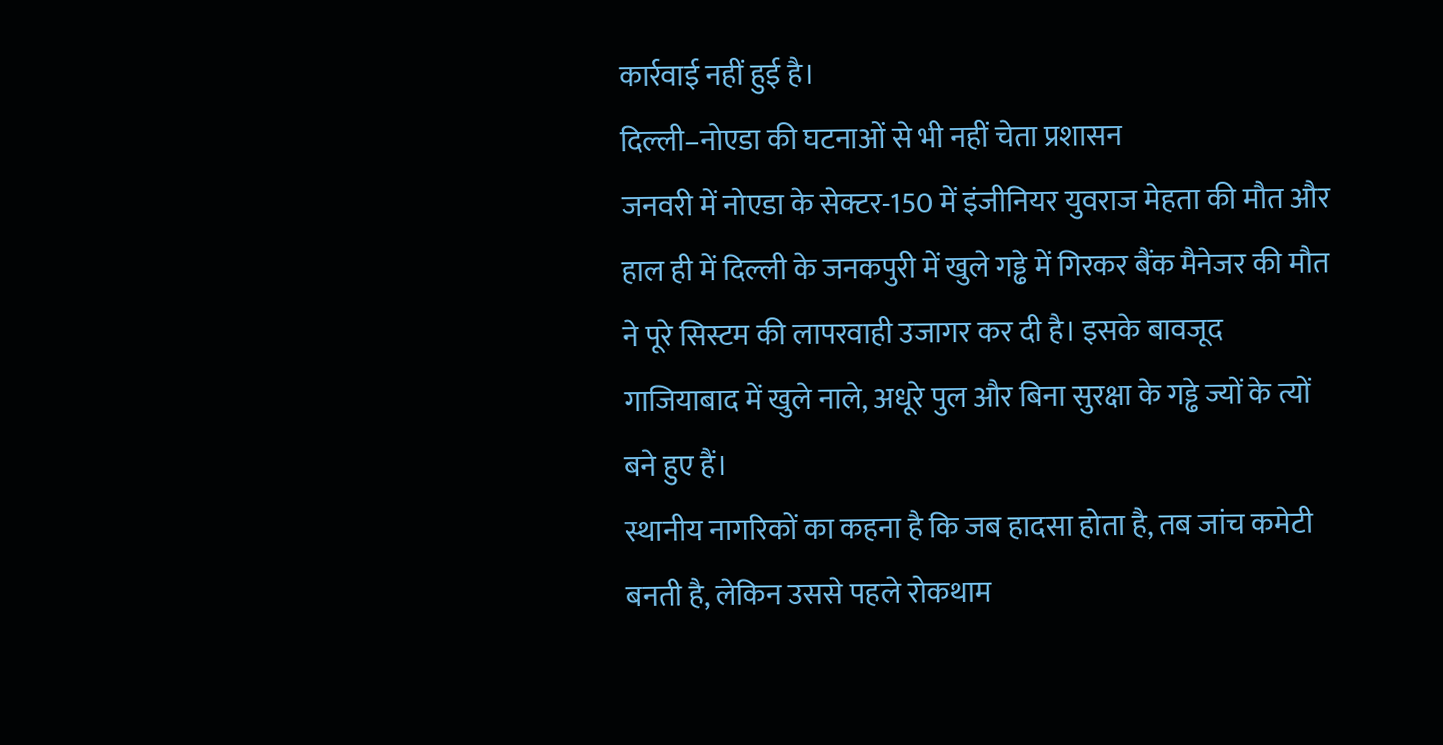कार्रवाई नहीं हुई है।
दिल्ली–नोएडा की घटनाओं से भी नहीं चेता प्रशासन
जनवरी में नोएडा के सेक्टर-150 में इंजीनियर युवराज मेहता की मौत और हाल ही में दिल्ली के जनकपुरी में खुले गड्ढे में गिरकर बैंक मैनेजर की मौत ने पूरे सिस्टम की लापरवाही उजागर कर दी है। इसके बावजूद गाजियाबाद में खुले नाले, अधूरे पुल और बिना सुरक्षा के गड्ढे ज्यों के त्यों बने हुए हैं।
स्थानीय नागरिकों का कहना है कि जब हादसा होता है, तब जांच कमेटी बनती है, लेकिन उससे पहले रोकथाम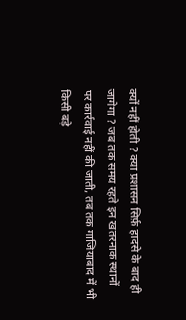क्यों नहीं होती ? क्या प्रशासन सिर्फ़ हादसे के बाद ही जागेगा ? जब तक समय रहते इन खतरनाक स्थानों पर कार्रवाई नहीं की जाती, तब तक गाजियाबाद में भी किसी बड़े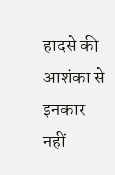हादसे की आशंका से इनकार नहीं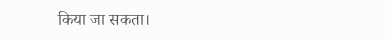किया जा सकता।